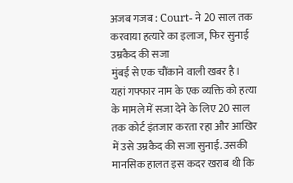अजब गजब : Court- ने 20 साल तक करवाया हत्यारे का इलाज, फिर सुनाई उम्रकैद की सजा
मुंबई से एक चौंकाने वाली खबर है। यहां गफ्फार नाम के एक व्यक्ति को हत्या के मामले में सजा देने के लिए 20 साल तक कोर्ट इंतजार करता रहा और आखिर में उसे उम्रकैद की सजा सुनाई. उसकी मानसिक हालत इस कदर खराब थी कि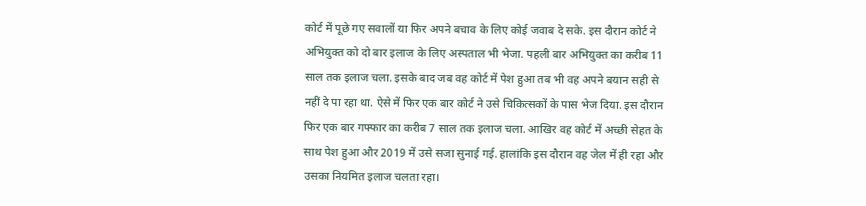कोर्ट में पूछे गए सवालों या फिर अपने बचाव के लिए कोई जवाब दे सके. इस दौरान कोर्ट ने अभियुक्त को दो बार इलाज के लिए अस्पताल भी भेजा. पहली बार अभियुक्त का करीब 11 साल तक इलाज चला. इसके बाद जब वह कोर्ट में पेश हुआ तब भी वह अपने बयान सही से नहीं दे पा रहा था. ऐसे में फिर एक बार कोर्ट ने उसे चिकित्सकों के पास भेज दिया. इस दौरान फिर एक बार गफ्फार का करीब 7 साल तक इलाज चला. आखिर वह कोर्ट में अच्छी सेहत के साथ पेश हुआ और 2019 में उसे सजा सुनाई गई. हालांकि इस दौरान वह जेल में ही रहा और उसका नियमित इलाज चलता रहा।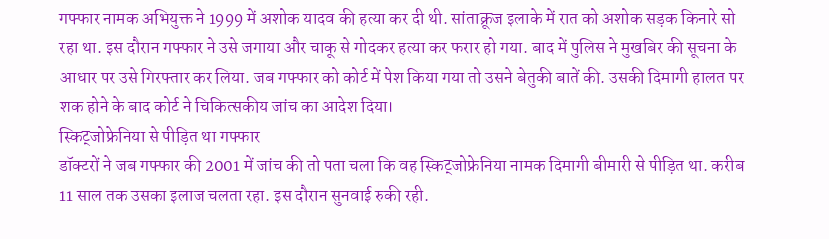गफ्फार नामक अभियुक्त ने 1999 में अशोक यादव की हत्या कर दी थी. सांताक्रूज इलाके में रात को अशोक सड़क किनारे सो रहा था. इस दौरान गफ्फार ने उसे जगाया और चाकू से गोदकर हत्या कर फरार हो गया. बाद में पुलिस ने मुखबिर की सूचना के आधार पर उसे गिरफ्तार कर लिया. जब गफ्फार को कोर्ट में पेश किया गया तो उसने बेतुकी बातें की. उसकी दिमागी हालत पर शक होने के बाद कोर्ट ने चिकित्सकीय जांच का आदेश दिया।
स्किट्जोफ्रेनिया से पीड़ित था गफ्फार
डॉक्टरों ने जब गफ्फार की 2001 में जांच की तो पता चला कि वह स्किट्जोफ्रेनिया नामक दिमागी बीमारी से पीड़ित था. करीब 11 साल तक उसका इलाज चलता रहा. इस दौरान सुनवाई रुकी रही.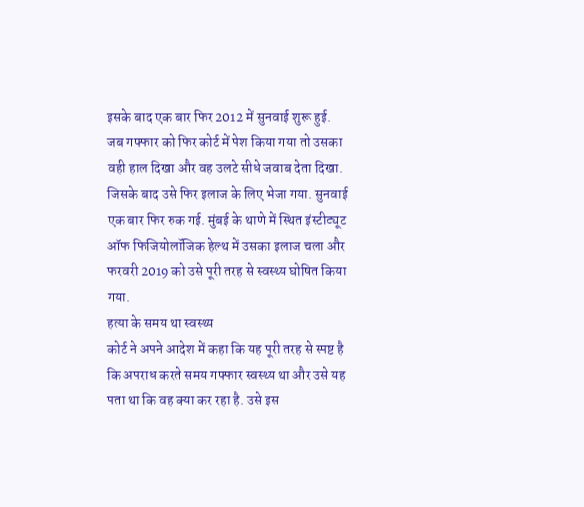इसके बाद एक बार फिर 2012 में सुनवाई शुरू हुई. जब गफ्फार को फिर कोर्ट में पेश किया गया तो उसका वही हाल दिखा और वह उलटे सीधे जवाब देता दिखा. जिसके बाद उसे फिर इलाज के लिए भेजा गया. सुनवाई एक बार फिर रुक गई. मुंबई के थाणे में स्थित इंस्टीट्यूट ऑफ फिजियोलॉजिक हेल्थ में उसका इलाज चला और फरवरी 2019 को उसे पूरी तरह से स्वस्थ्य घोषित किया गया.
हत्या के समय था स्वस्थ्य
कोर्ट ने अपने आदेश में कहा कि यह पूरी तरह से स्पष्ट है कि अपराध करते समय गफ्फार स्वस्थ्य था और उसे यह पता था कि वह क्या कर रहा है. उसे इस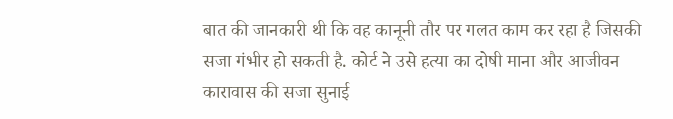बात की जानकारी थी कि वह कानूनी तौर पर गलत काम कर रहा है जिसकी सजा गंभीर हो सकती है. कोर्ट ने उसे हत्या का दोषी माना और आजीवन कारावास की सजा सुनाई